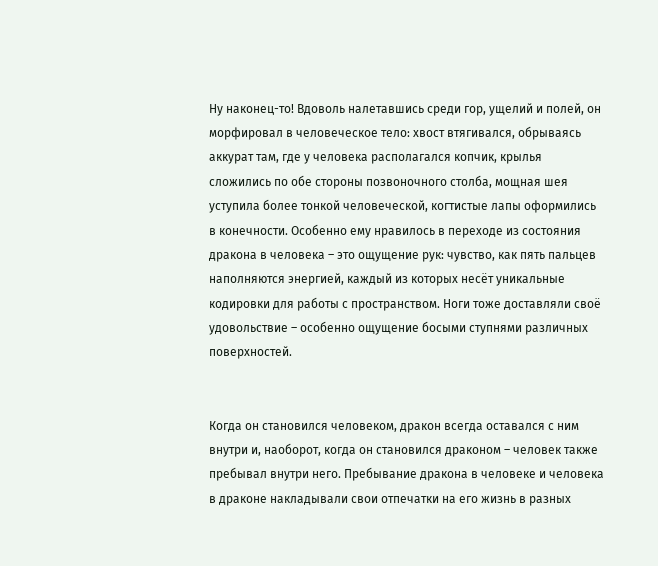Ну наконец-то! Вдоволь налетавшись среди гор, ущелий и полей, он морфировал в человеческое тело: хвост втягивался, обрываясь аккурат там, где у человека располагался копчик, крылья сложились по обе стороны позвоночного столба, мощная шея уступила более тонкой человеческой, когтистые лапы оформились в конечности. Особенно ему нравилось в переходе из состояния дракона в человека – это ощущение рук: чувство, как пять пальцев наполняются энергией, каждый из которых несёт уникальные кодировки для работы с пространством. Ноги тоже доставляли своё удовольствие – особенно ощущение босыми ступнями различных поверхностей.


Когда он становился человеком, дракон всегда оставался с ним внутри и, наоборот, когда он становился драконом – человек также пребывал внутри него. Пребывание дракона в человеке и человека в драконе накладывали свои отпечатки на его жизнь в разных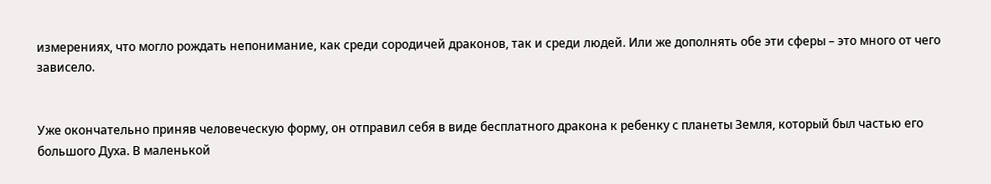измерениях, что могло рождать непонимание, как среди сородичей драконов, так и среди людей. Или же дополнять обе эти сферы – это много от чего зависело.


Уже окончательно приняв человеческую форму, он отправил себя в виде бесплатного дракона к ребенку с планеты Земля, который был частью его большого Духа. В маленькой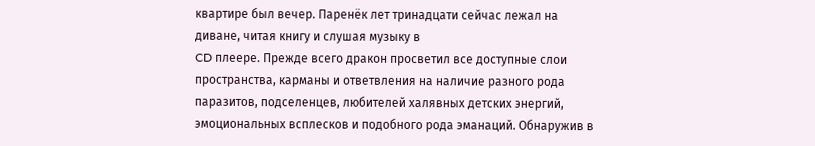квартире был вечер. Паренёк лет тринадцати сейчас лежал на диване, читая книгу и слушая музыку в
CD плеере. Прежде всего дракон просветил все доступные слои пространства, карманы и ответвления на наличие разного рода паразитов, подселенцев, любителей халявных детских энергий, эмоциональных всплесков и подобного рода эманаций. Обнаружив в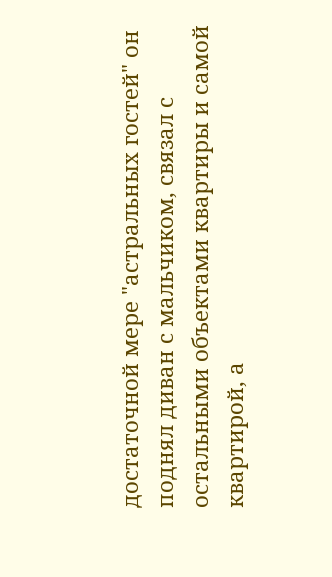достаточной мере "астральных гостей" он поднял диван с мальчиком, связал с остальными объектами квартиры и самой квартирой, а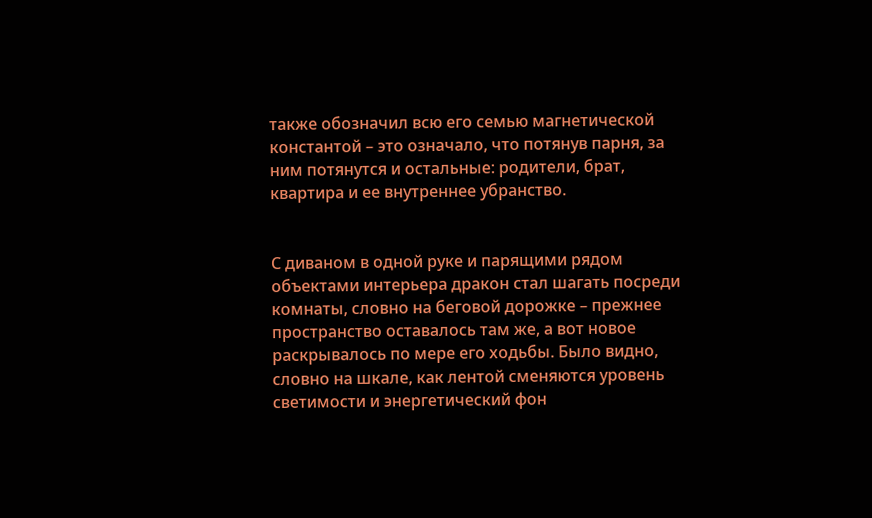также обозначил всю его семью магнетической константой – это означало, что потянув парня, за ним потянутся и остальные: родители, брат, квартира и ее внутреннее убранство.


С диваном в одной руке и парящими рядом объектами интерьера дракон стал шагать посреди комнаты, словно на беговой дорожке – прежнее пространство оставалось там же, а вот новое раскрывалось по мере его ходьбы. Было видно, словно на шкале, как лентой сменяются уровень светимости и энергетический фон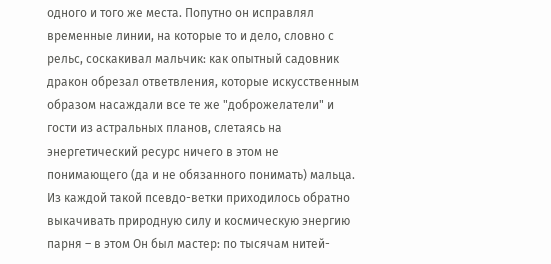одного и того же места. Попутно он исправлял временные линии, на которые то и дело, словно с рельс, соскакивал мальчик: как опытный садовник дракон обрезал ответвления, которые искусственным образом насаждали все те же "доброжелатели" и гости из астральных планов, слетаясь на энергетический ресурс ничего в этом не понимающего (да и не обязанного понимать) мальца. Из каждой такой псевдо-ветки приходилось обратно выкачивать природную силу и космическую энергию парня – в этом Он был мастер: по тысячам нитей-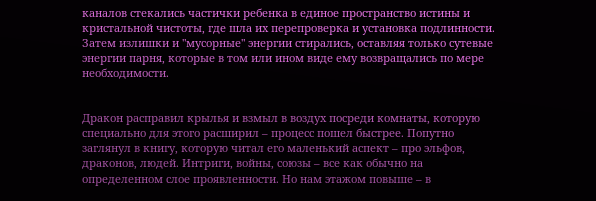каналов стекались частички ребенка в единое пространство истины и кристальной чистоты, где шла их перепроверка и установка подлинности. Затем излишки и "мусорные" энергии стирались, оставляя только сутевые энергии парня, которые в том или ином виде ему возвращались по мере необходимости.


Дракон расправил крылья и взмыл в воздух посреди комнаты, которую специально для этого расширил – процесс пошел быстрее. Попутно заглянул в книгу, которую читал его маленький аспект – про эльфов, драконов, людей. Интриги, войны, союзы – все как обычно на определенном слое проявленности. Но нам этажом повыше – в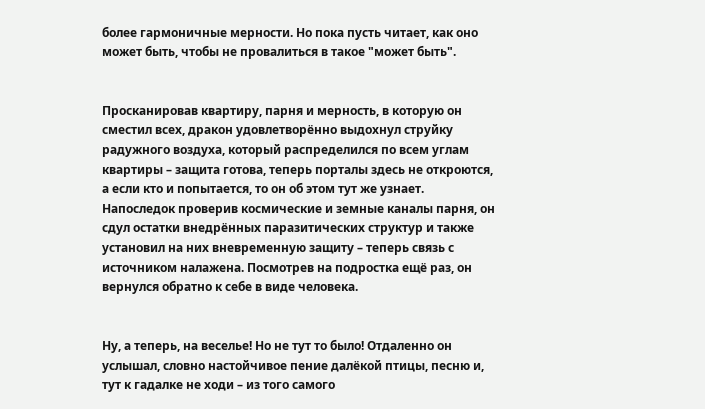более гармоничные мерности. Но пока пусть читает, как оно может быть, чтобы не провалиться в такое "может быть".


Просканировав квартиру, парня и мерность, в которую он сместил всех, дракон удовлетворённо выдохнул струйку радужного воздуха, который распределился по всем углам квартиры – защита готова, теперь порталы здесь не откроются, а если кто и попытается, то он об этом тут же узнает. Напоследок проверив космические и земные каналы парня, он сдул остатки внедрённых паразитических структур и также установил на них вневременную защиту – теперь связь с источником налажена. Посмотрев на подростка ещё раз, он вернулся обратно к себе в виде человека.


Ну, а теперь, на веселье! Но не тут то было! Отдаленно он услышал, словно настойчивое пение далёкой птицы, песню и, тут к гадалке не ходи – из того самого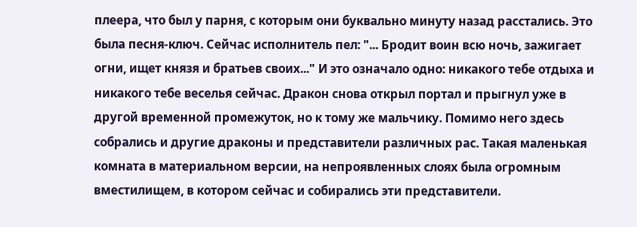плеера, что был у парня, с которым они буквально минуту назад расстались. Это была песня-ключ. Сейчас исполнитель пел: "... Бродит воин всю ночь, зажигает огни, ищет князя и братьев своих..." И это означало одно: никакого тебе отдыха и никакого тебе веселья сейчас. Дракон снова открыл портал и прыгнул уже в другой временной промежуток, но к тому же мальчику. Помимо него здесь собрались и другие драконы и представители различных рас. Такая маленькая комната в материальном версии, на непроявленных слоях была огромным вместилищем, в котором сейчас и собирались эти представители.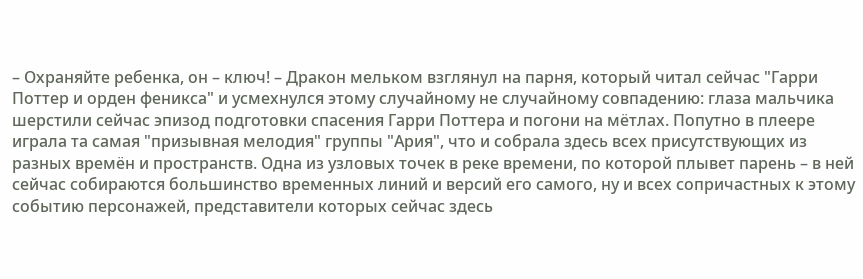– Охраняйте ребенка, он – ключ! – Дракон мельком взглянул на парня, который читал сейчас "Гарри Поттер и орден феникса" и усмехнулся этому случайному не случайному совпадению: глаза мальчика шерстили сейчас эпизод подготовки спасения Гарри Поттера и погони на мётлах. Попутно в плеере играла та самая "призывная мелодия" группы "Ария", что и собрала здесь всех присутствующих из разных времён и пространств. Одна из узловых точек в реке времени, по которой плывет парень – в ней сейчас собираются большинство временных линий и версий его самого, ну и всех сопричастных к этому событию персонажей, представители которых сейчас здесь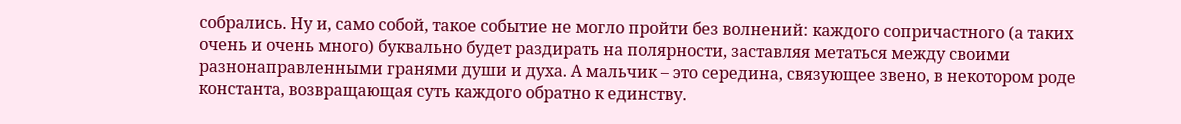собрались. Ну и, само собой, такое событие не могло пройти без волнений: каждого сопричастного (а таких очень и очень много) буквально будет раздирать на полярности, заставляя метаться между своими разнонаправленными гранями души и духа. А мальчик – это середина, связующее звено, в некотором роде константа, возвращающая суть каждого обратно к единству.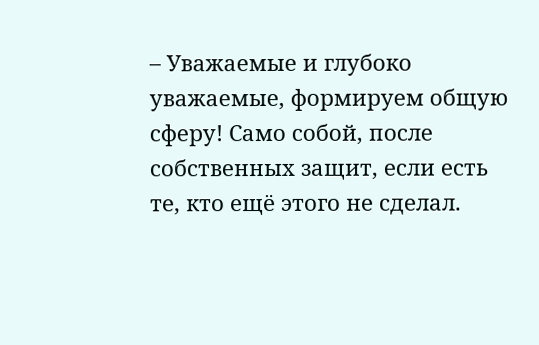– Уважаемые и глубоко уважаемые, формируем общую сферу! Само собой, после собственных защит, если есть те, кто ещё этого не сделал.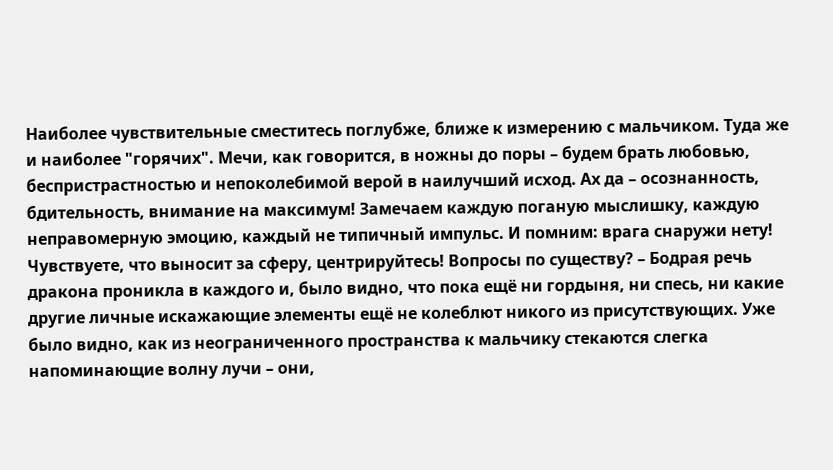Наиболее чувствительные сместитесь поглубже, ближе к измерению с мальчиком. Туда же и наиболее "горячих". Мечи, как говорится, в ножны до поры – будем брать любовью, беспристрастностью и непоколебимой верой в наилучший исход. Ах да – осознанность, бдительность, внимание на максимум! Замечаем каждую поганую мыслишку, каждую неправомерную эмоцию, каждый не типичный импульс. И помним: врага снаружи нету! Чувствуете, что выносит за сферу, центрируйтесь! Вопросы по существу? – Бодрая речь дракона проникла в каждого и, было видно, что пока ещё ни гордыня, ни спесь, ни какие другие личные искажающие элементы ещё не колеблют никого из присутствующих. Уже было видно, как из неограниченного пространства к мальчику стекаются слегка напоминающие волну лучи – они,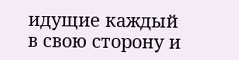идущие каждый в свою сторону и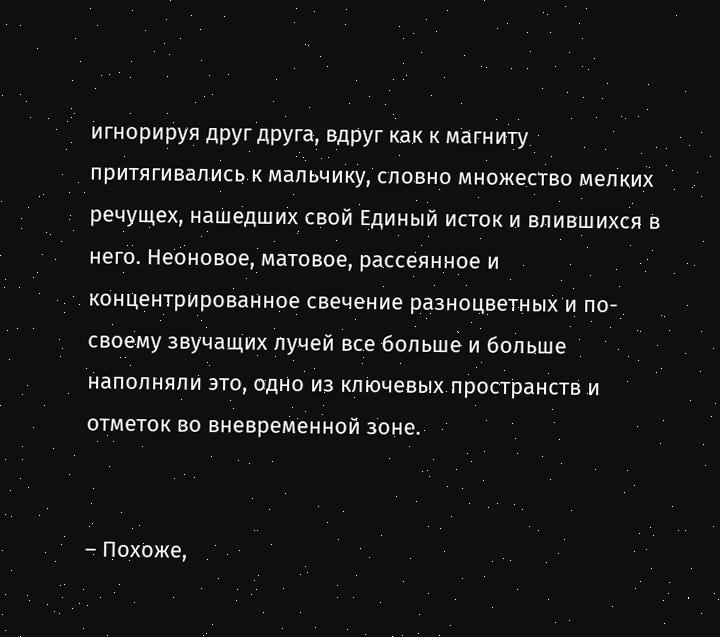игнорируя друг друга, вдруг как к магниту притягивались к мальчику, словно множество мелких речущех, нашедших свой Единый исток и влившихся в него. Неоновое, матовое, рассеянное и концентрированное свечение разноцветных и по-своему звучащих лучей все больше и больше наполняли это, одно из ключевых пространств и отметок во вневременной зоне.


– Похоже,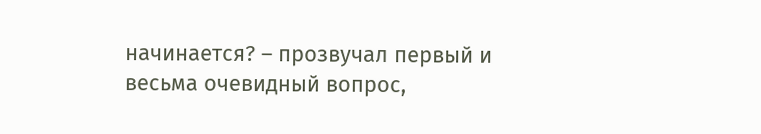начинается? – прозвучал первый и весьма очевидный вопрос,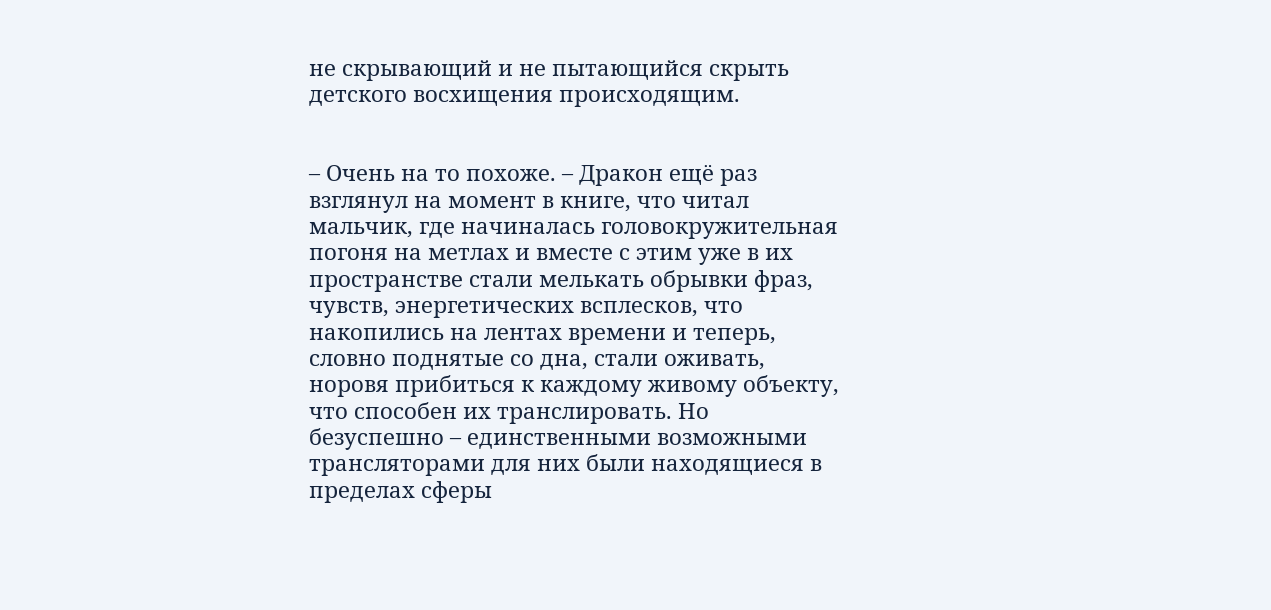не скрывающий и не пытающийся скрыть детского восхищения происходящим.


– Очень на то похоже. – Дракон ещё раз взглянул на момент в книге, что читал мальчик, где начиналась головокружительная погоня на метлах и вместе с этим уже в их пространстве стали мелькать обрывки фраз, чувств, энергетических всплесков, что накопились на лентах времени и теперь, словно поднятые со дна, стали оживать, норовя прибиться к каждому живому объекту, что способен их транслировать. Но безуспешно – единственными возможными трансляторами для них были находящиеся в пределах сферы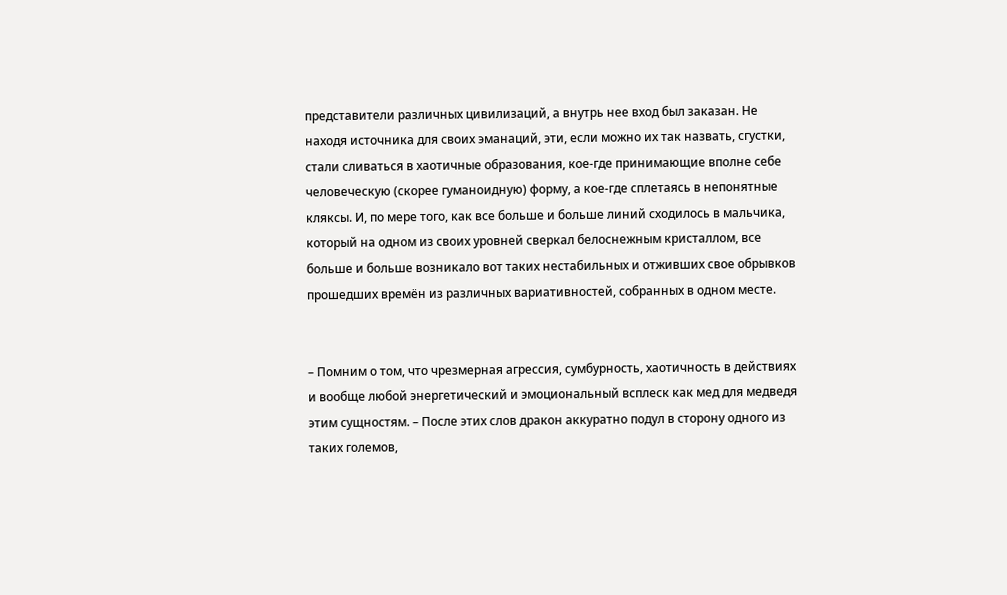представители различных цивилизаций, а внутрь нее вход был заказан. Не находя источника для своих эманаций, эти, если можно их так назвать, сгустки, стали сливаться в хаотичные образования, кое-где принимающие вполне себе человеческую (скорее гуманоидную) форму, а кое-где сплетаясь в непонятные кляксы. И, по мере того, как все больше и больше линий сходилось в мальчика, который на одном из своих уровней сверкал белоснежным кристаллом, все больше и больше возникало вот таких нестабильных и отживших свое обрывков прошедших времён из различных вариативностей, собранных в одном месте.


– Помним о том, что чрезмерная агрессия, сумбурность, хаотичность в действиях и вообще любой энергетический и эмоциональный всплеск как мед для медведя этим сущностям. – После этих слов дракон аккуратно подул в сторону одного из таких големов,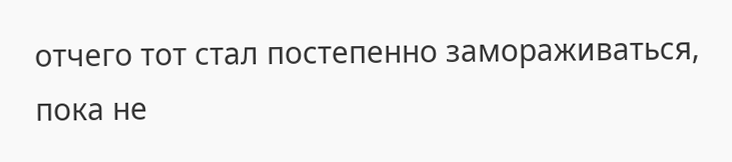отчего тот стал постепенно замораживаться, пока не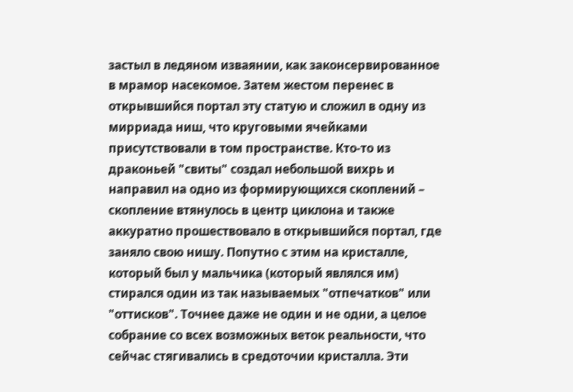застыл в ледяном изваянии, как законсервированное в мрамор насекомое. Затем жестом перенес в открывшийся портал эту статую и сложил в одну из мирриада ниш, что круговыми ячейками присутствовали в том пространстве. Кто-то из драконьей "свиты" создал небольшой вихрь и направил на одно из формирующихся скоплений – скопление втянулось в центр циклона и также аккуратно прошествовало в открывшийся портал, где заняло свою нишу. Попутно с этим на кристалле, который был у мальчика (который являлся им) стирался один из так называемых "отпечатков" или "оттисков". Точнее даже не один и не одни, а целое собрание со всех возможных веток реальности, что сейчас стягивались в средоточии кристалла. Эти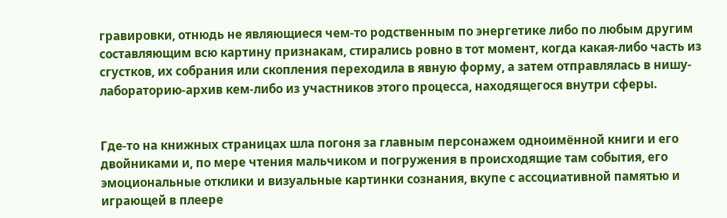гравировки, отнюдь не являющиеся чем-то родственным по энергетике либо по любым другим составляющим всю картину признакам, стирались ровно в тот момент, когда какая-либо часть из сгустков, их собрания или скопления переходила в явную форму, а затем отправлялась в нишу-лабораторию-архив кем-либо из участников этого процесса, находящегося внутри сферы.


Где-то на книжных страницах шла погоня за главным персонажем одноимённой книги и его двойниками и, по мере чтения мальчиком и погружения в происходящие там события, его эмоциональные отклики и визуальные картинки сознания, вкупе с ассоциативной памятью и играющей в плеере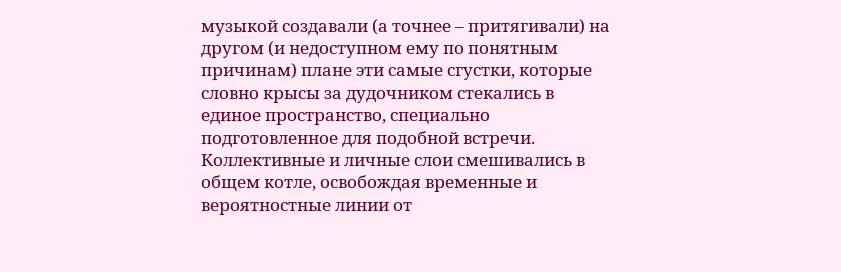музыкой создавали (а точнее – притягивали) на другом (и недоступном ему по понятным причинам) плане эти самые сгустки, которые словно крысы за дудочником стекались в единое пространство, специально подготовленное для подобной встречи. Коллективные и личные слои смешивались в общем котле, освобождая временные и вероятностные линии от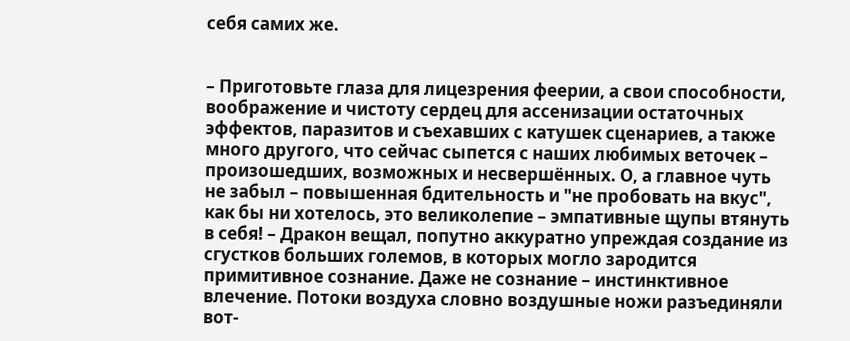себя самих же.


– Приготовьте глаза для лицезрения феерии, а свои способности, воображение и чистоту сердец для ассенизации остаточных эффектов, паразитов и съехавших с катушек сценариев, а также много другого, что сейчас сыпется с наших любимых веточек – произошедших, возможных и несвершённых. О, а главное чуть не забыл – повышенная бдительность и "не пробовать на вкус", как бы ни хотелось, это великолепие – эмпативные щупы втянуть в себя! – Дракон вещал, попутно аккуратно упреждая создание из сгустков больших големов, в которых могло зародится примитивное сознание. Даже не сознание – инстинктивное влечение. Потоки воздуха словно воздушные ножи разъединяли вот-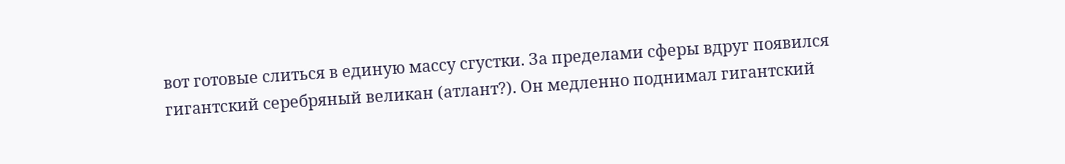вот готовые слиться в единую массу сгустки. За пределами сферы вдруг появился гигантский серебряный великан (атлант?). Он медленно поднимал гигантский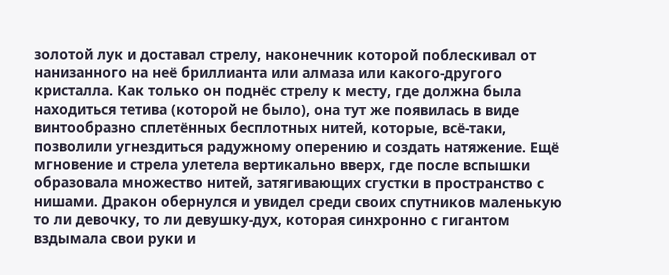золотой лук и доставал стрелу, наконечник которой поблескивал от нанизанного на неё бриллианта или алмаза или какого-другого кристалла. Как только он поднёс стрелу к месту, где должна была находиться тетива (которой не было), она тут же появилась в виде винтообразно сплетённых бесплотных нитей, которые, всё-таки, позволили угнездиться радужному оперению и создать натяжение. Ещё мгновение и стрела улетела вертикально вверх, где после вспышки образовала множество нитей, затягивающих сгустки в пространство с нишами. Дракон обернулся и увидел среди своих спутников маленькую то ли девочку, то ли девушку-дух, которая синхронно с гигантом вздымала свои руки и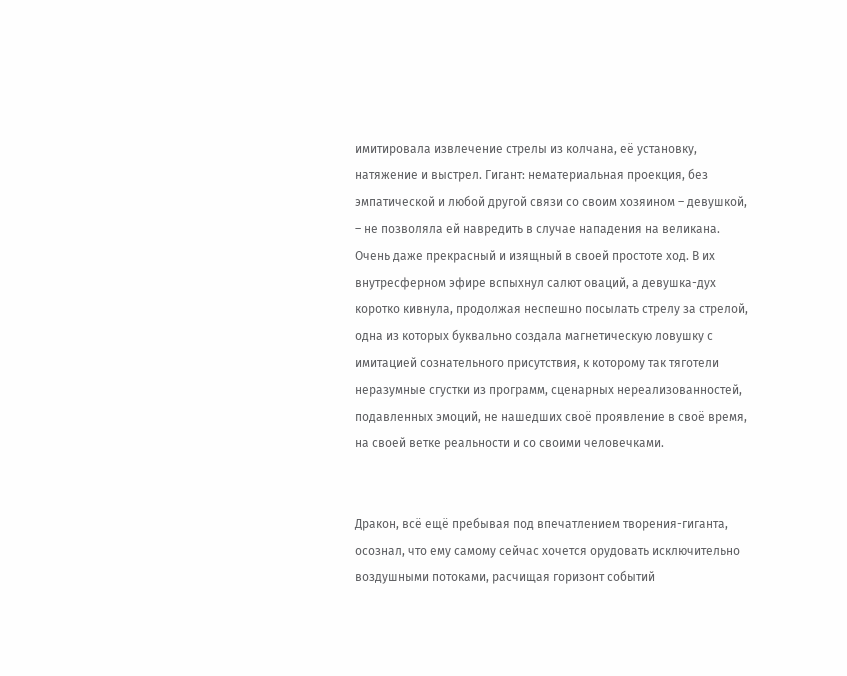имитировала извлечение стрелы из колчана, её установку, натяжение и выстрел. Гигант: нематериальная проекция, без эмпатической и любой другой связи со своим хозяином – девушкой, – не позволяла ей навредить в случае нападения на великана. Очень даже прекрасный и изящный в своей простоте ход. В их внутресферном эфире вспыхнул салют оваций, а девушка-дух коротко кивнула, продолжая неспешно посылать стрелу за стрелой, одна из которых буквально создала магнетическую ловушку с имитацией сознательного присутствия, к которому так тяготели неразумные сгустки из программ, сценарных нереализованностей, подавленных эмоций, не нашедших своё проявление в своё время, на своей ветке реальности и со своими человечками.


Дракон, всё ещё пребывая под впечатлением творения-гиганта, осознал, что ему самому сейчас хочется орудовать исключительно воздушными потоками, расчищая горизонт событий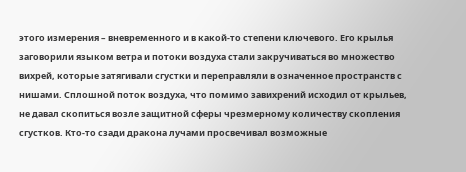этого измерения – вневременного и в какой-то степени ключевого. Его крылья заговорили языком ветра и потоки воздуха стали закручиваться во множество вихрей, которые затягивали сгустки и переправляли в означенное пространств с нишами. Сплошной поток воздуха, что помимо завихрений исходил от крыльев, не давал скопиться возле защитной сферы чрезмерному количеству скопления сгустков. Кто-то сзади дракона лучами просвечивал возможные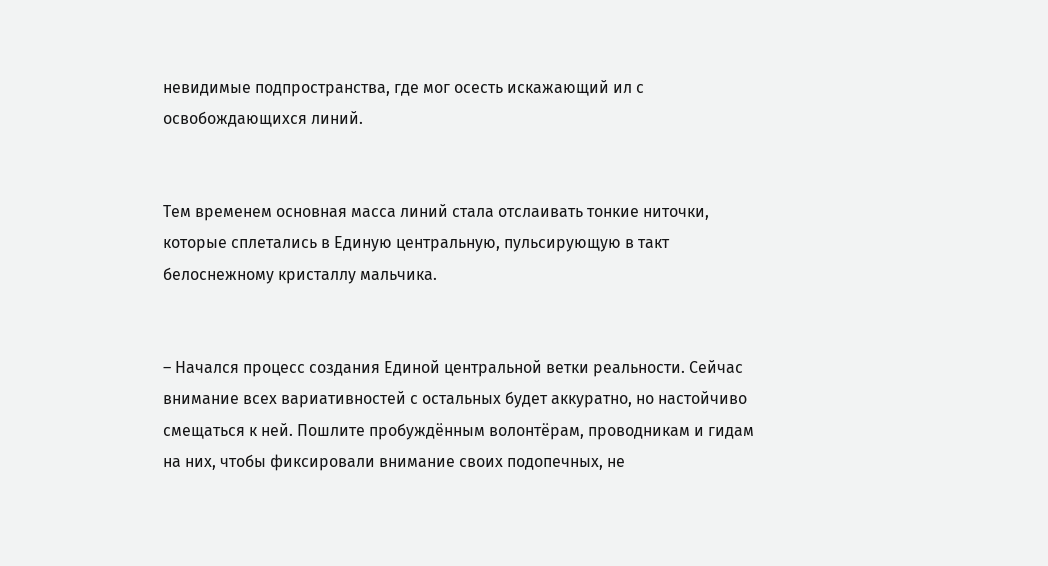невидимые подпространства, где мог осесть искажающий ил с освобождающихся линий.


Тем временем основная масса линий стала отслаивать тонкие ниточки, которые сплетались в Единую центральную, пульсирующую в такт белоснежному кристаллу мальчика.


– Начался процесс создания Единой центральной ветки реальности. Сейчас внимание всех вариативностей с остальных будет аккуратно, но настойчиво смещаться к ней. Пошлите пробуждённым волонтёрам, проводникам и гидам на них, чтобы фиксировали внимание своих подопечных, не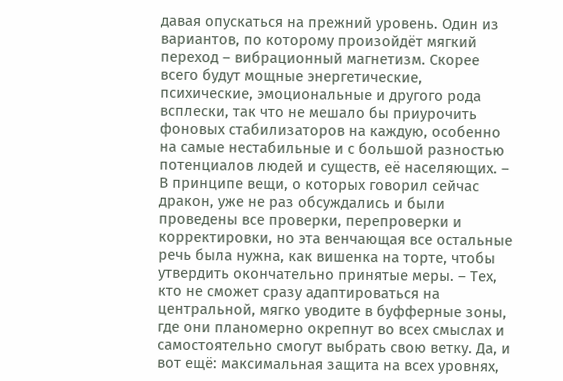давая опускаться на прежний уровень. Один из вариантов, по которому произойдёт мягкий переход – вибрационный магнетизм. Скорее всего будут мощные энергетические, психические, эмоциональные и другого рода всплески, так что не мешало бы приурочить фоновых стабилизаторов на каждую, особенно на самые нестабильные и с большой разностью потенциалов людей и существ, её населяющих. – В принципе вещи, о которых говорил сейчас дракон, уже не раз обсуждались и были проведены все проверки, перепроверки и корректировки, но эта венчающая все остальные речь была нужна, как вишенка на торте, чтобы утвердить окончательно принятые меры. – Тех, кто не сможет сразу адаптироваться на центральной, мягко уводите в буфферные зоны, где они планомерно окрепнут во всех смыслах и самостоятельно смогут выбрать свою ветку. Да, и вот ещё: максимальная защита на всех уровнях,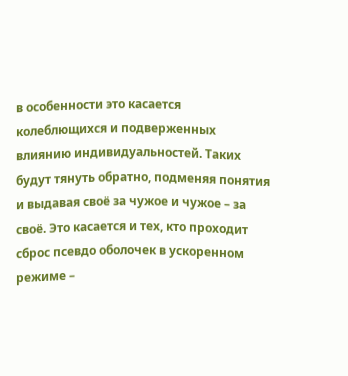в особенности это касается колеблющихся и подверженных влиянию индивидуальностей. Таких будут тянуть обратно, подменяя понятия и выдавая своё за чужое и чужое – за своё. Это касается и тех, кто проходит сброс псевдо оболочек в ускоренном режиме –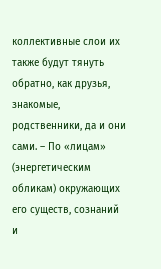коллективные слои их также будут тянуть обратно, как друзья, знакомые, родственники, да и они сами. – По «лицам» (энергетическим обликам) окружающих его существ, сознаний и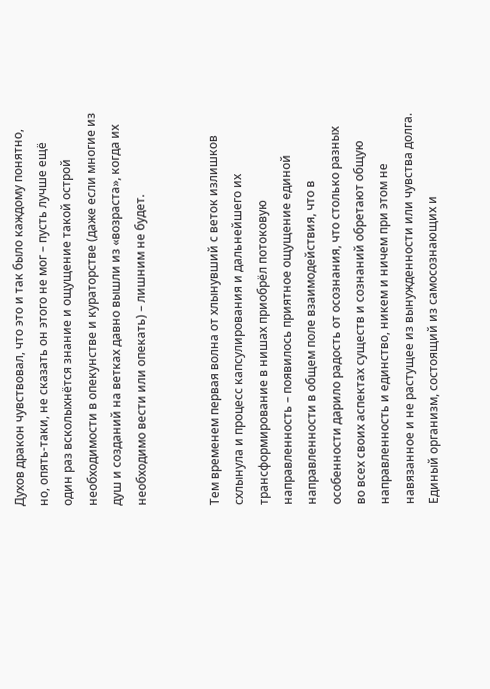Духов дракон чувствовал, что это и так было каждому понятно, но, опять-таки, не сказать он этого не мог – пусть лучше ещё один раз всколыхнётся знание и ощущение такой острой необходимости в опекунстве и кураторстве (даже если многие из душ и созданий на ветках давно вышли из «возраста», когда их необходимо вести или опекать) – лишним не будет.


Тем временем первая волна от хлынувший с веток излишков схлынула и процесс капсулирования и дальнейшего их трансформирование в нишах приобрёл потоковую направленность – появилось приятное ощущение единой направленности в общем поле взаимодействия, что в особенности дарило радость от осознания, что столько разных во всех своих аспектах существ и сознаний обретают общую направленность и единство, никем и ничем при этом не навязанное и не растущее из вынужденности или чувства долга. Единый организм, состоящий из самосознающих и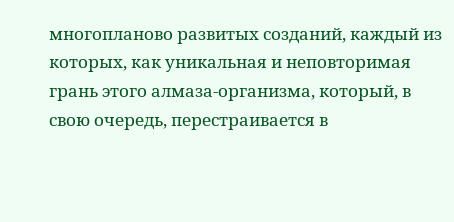многопланово развитых созданий, каждый из которых, как уникальная и неповторимая грань этого алмаза-организма, который, в свою очередь, перестраивается в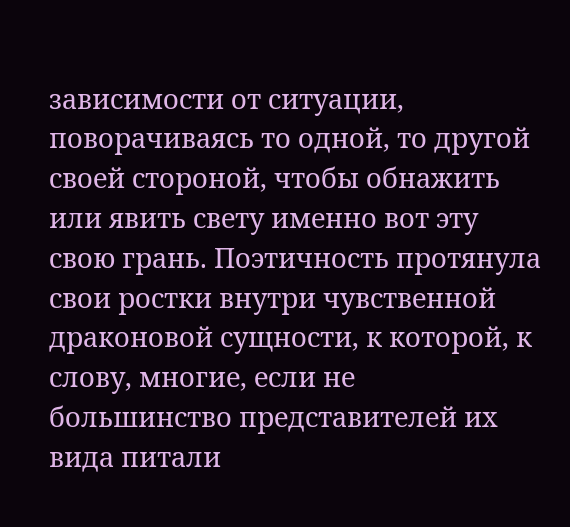зависимости от ситуации, поворачиваясь то одной, то другой своей стороной, чтобы обнажить или явить свету именно вот эту свою грань. Поэтичность протянула свои ростки внутри чувственной драконовой сущности, к которой, к слову, многие, если не большинство представителей их вида питали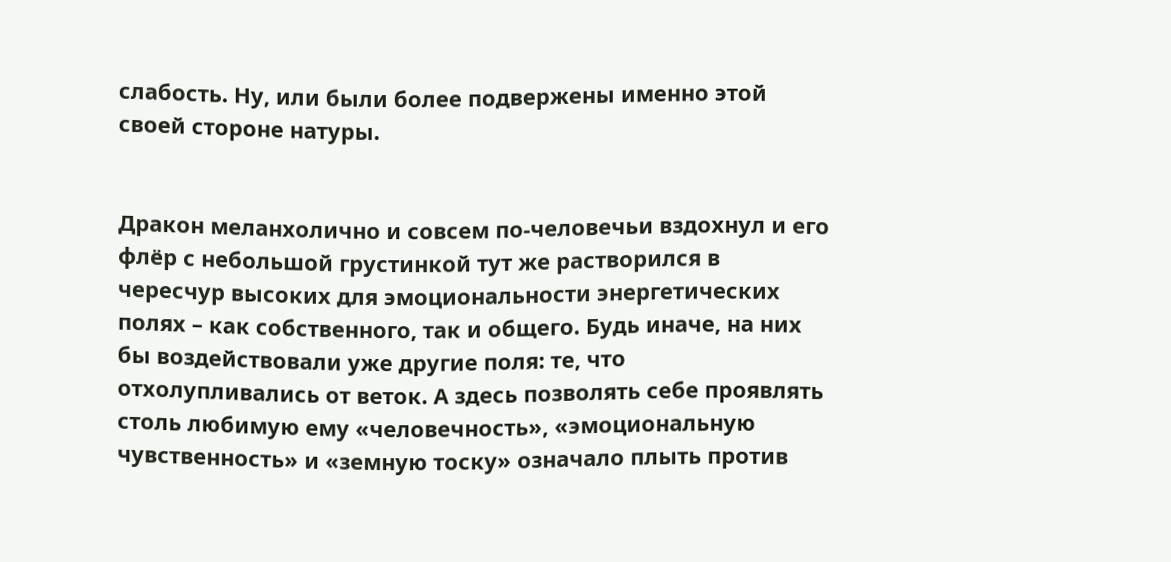слабость. Ну, или были более подвержены именно этой своей стороне натуры.


Дракон меланхолично и совсем по-человечьи вздохнул и его флёр с небольшой грустинкой тут же растворился в чересчур высоких для эмоциональности энергетических полях – как собственного, так и общего. Будь иначе, на них бы воздействовали уже другие поля: те, что отхолупливались от веток. А здесь позволять себе проявлять столь любимую ему «человечность», «эмоциональную чувственность» и «земную тоску» означало плыть против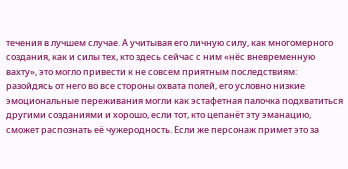течения в лучшем случае. А учитывая его личную силу, как многомерного создания, как и силы тех, кто здесь сейчас с ним «нёс вневременную вахту», это могло привести к не совсем приятным последствиям: разойдясь от него во все стороны охвата полей, его условно низкие эмоциональные переживания могли как эстафетная палочка подхватиться другими созданиями и хорошо, если тот, кто цепанёт эту эманацию, сможет распознать её чужеродность. Если же персонаж примет это за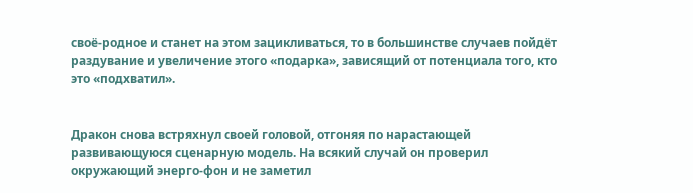своё-родное и станет на этом зацикливаться, то в большинстве случаев пойдёт раздувание и увеличение этого «подарка», зависящий от потенциала того, кто это «подхватил».


Дракон снова встряхнул своей головой, отгоняя по нарастающей развивающуюся сценарную модель. На всякий случай он проверил окружающий энерго-фон и не заметил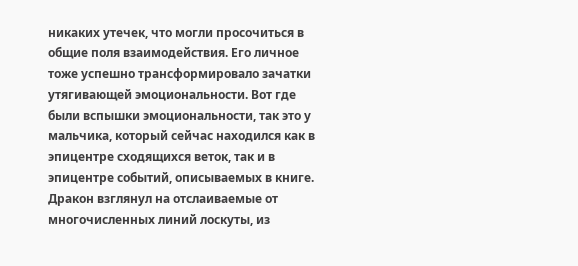никаких утечек, что могли просочиться в общие поля взаимодействия. Его личное тоже успешно трансформировало зачатки утягивающей эмоциональности. Вот где были вспышки эмоциональности, так это у мальчика, который сейчас находился как в эпицентре сходящихся веток, так и в эпицентре событий, описываемых в книге. Дракон взглянул на отслаиваемые от многочисленных линий лоскуты, из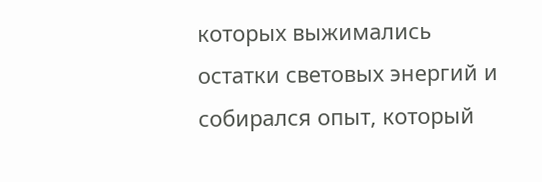которых выжимались остатки световых энергий и собирался опыт, который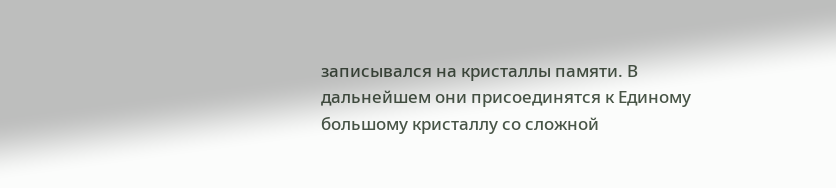записывался на кристаллы памяти. В дальнейшем они присоединятся к Единому большому кристаллу со сложной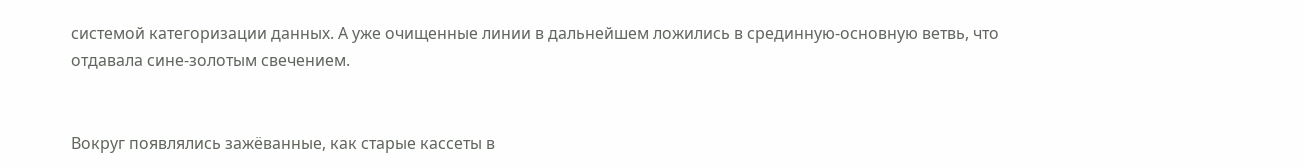системой категоризации данных. А уже очищенные линии в дальнейшем ложились в срединную-основную ветвь, что отдавала сине-золотым свечением.


Вокруг появлялись зажёванные, как старые кассеты в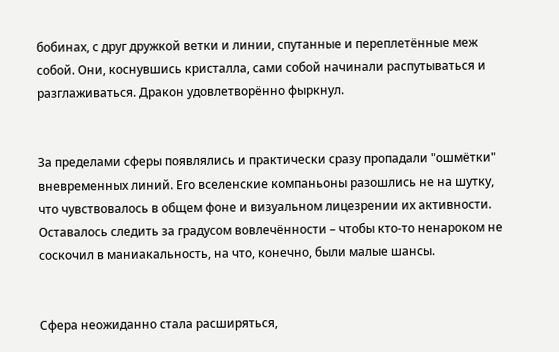бобинах, с друг дружкой ветки и линии, спутанные и переплетённые меж собой. Они, коснувшись кристалла, сами собой начинали распутываться и разглаживаться. Дракон удовлетворённо фыркнул.


За пределами сферы появлялись и практически сразу пропадали "ошмётки" вневременных линий. Его вселенские компаньоны разошлись не на шутку, что чувствовалось в общем фоне и визуальном лицезрении их активности. Оставалось следить за градусом вовлечённости – чтобы кто-то ненароком не соскочил в маниакальность, на что, конечно, были малые шансы.


Сфера неожиданно стала расширяться,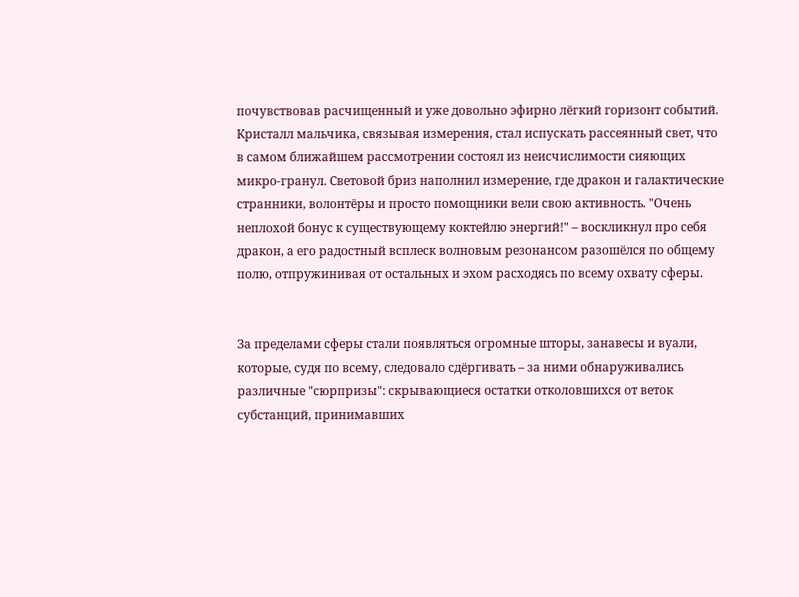почувствовав расчищенный и уже довольно эфирно лёгкий горизонт событий. Кристалл мальчика, связывая измерения, стал испускать рассеянный свет, что в самом ближайшем рассмотрении состоял из неисчислимости сияющих микро-гранул. Световой бриз наполнил измерение, где дракон и галактические странники, волонтёры и просто помощники вели свою активность. "Очень неплохой бонус к существующему коктейлю энергий!" – воскликнул про себя дракон, а его радостный всплеск волновым резонансом разошёлся по общему полю, отпружинивая от остальных и эхом расходясь по всему охвату сферы.


За пределами сферы стали появляться огромные шторы, занавесы и вуали, которые, судя по всему, следовало сдёргивать – за ними обнаруживались различные "сюрпризы": скрывающиеся остатки отколовшихся от веток субстанций, принимавших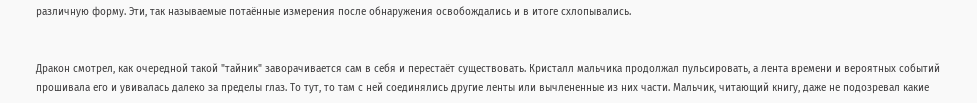различную форму. Эти, так называемые потаённые измерения после обнаружения освобождались и в итоге схлопывались.


Дракон смотрел, как очередной такой "тайник" заворачивается сам в себя и перестаёт существовать. Кристалл мальчика продолжал пульсировать, а лента времени и вероятных событий прошивала его и увивалась далеко за пределы глаз. То тут, то там с ней соединялись другие ленты или вычлененные из них части. Мальчик, читающий книгу, даже не подозревал какие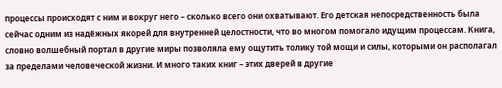процессы происходят с ним и вокруг него – сколько всего они охватывают. Его детская непосредственность была сейчас одним из надёжных якорей для внутренней целостности, что во многом помогало идущим процессам. Книга, словно волшебный портал в другие миры позволяла ему ощутить толику той мощи и силы, которыми он располагал за пределами человеческой жизни. И много таких книг – этих дверей в другие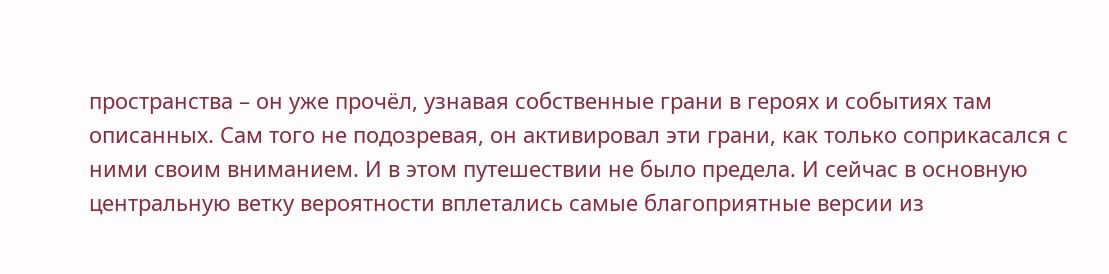пространства – он уже прочёл, узнавая собственные грани в героях и событиях там описанных. Сам того не подозревая, он активировал эти грани, как только соприкасался с ними своим вниманием. И в этом путешествии не было предела. И сейчас в основную центральную ветку вероятности вплетались самые благоприятные версии из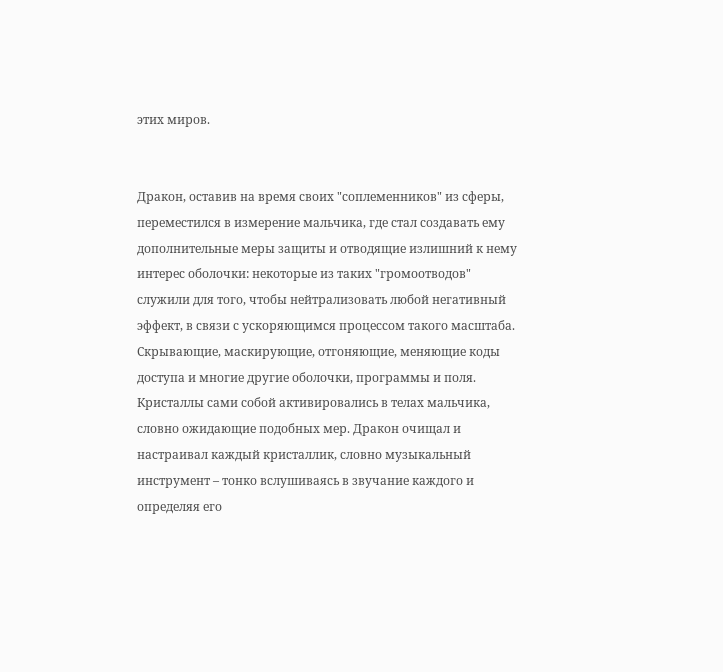этих миров.


Дракон, оставив на время своих "соплеменников" из сферы, переместился в измерение мальчика, где стал создавать ему дополнительные меры защиты и отводящие излишний к нему интерес оболочки: некоторые из таких "громоотводов" служили для того, чтобы нейтрализовать любой негативный эффект, в связи с ускоряющимся процессом такого масштаба. Скрывающие, маскирующие, отгоняющие, меняющие коды доступа и многие другие оболочки, программы и поля. Кристаллы сами собой активировались в телах мальчика, словно ожидающие подобных мер. Дракон очищал и настраивал каждый кристаллик, словно музыкальный инструмент – тонко вслушиваясь в звучание каждого и определяя его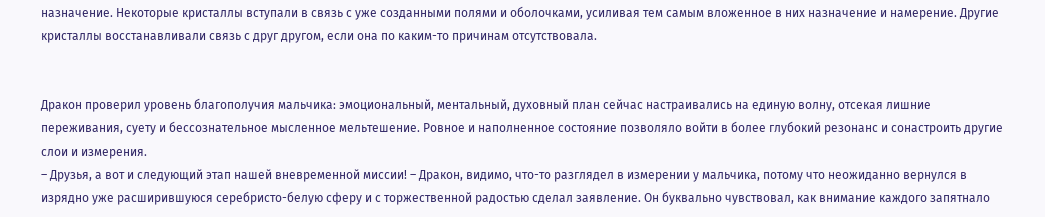назначение. Некоторые кристаллы вступали в связь с уже созданными полями и оболочками, усиливая тем самым вложенное в них назначение и намерение. Другие кристаллы восстанавливали связь с друг другом, если она по каким-то причинам отсутствовала.


Дракон проверил уровень благополучия мальчика: эмоциональный, ментальный, духовный план сейчас настраивались на единую волну, отсекая лишние переживания, суету и бессознательное мысленное мельтешение. Ровное и наполненное состояние позволяло войти в более глубокий резонанс и сонастроить другие слои и измерения.
– Друзья, а вот и следующий этап нашей вневременной миссии! – Дракон, видимо, что-то разглядел в измерении у мальчика, потому что неожиданно вернулся в изрядно уже расширившуюся серебристо-белую сферу и с торжественной радостью сделал заявление. Он буквально чувствовал, как внимание каждого запятнало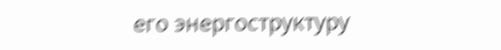его энергоструктуру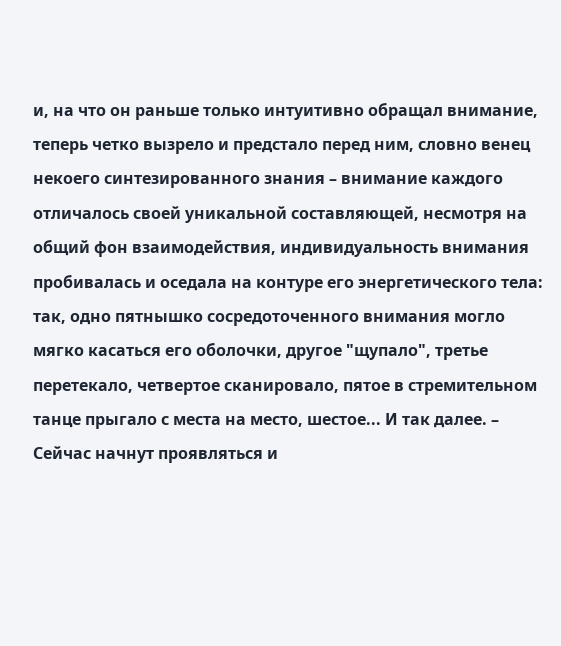и, на что он раньше только интуитивно обращал внимание, теперь четко вызрело и предстало перед ним, словно венец некоего синтезированного знания – внимание каждого отличалось своей уникальной составляющей, несмотря на общий фон взаимодействия, индивидуальность внимания пробивалась и оседала на контуре его энергетического тела: так, одно пятнышко сосредоточенного внимания могло мягко касаться его оболочки, другое "щупало", третье перетекало, четвертое сканировало, пятое в стремительном танце прыгало с места на место, шестое... И так далее. – Сейчас начнут проявляться и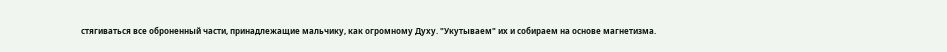стягиваться все оброненный части, принадлежащие мальчику, как огромному Духу. "Укутываем" их и собираем на основе магнетизма.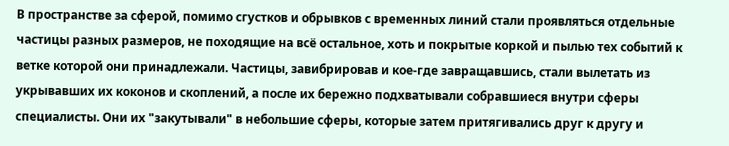В пространстве за сферой, помимо сгустков и обрывков с временных линий стали проявляться отдельные частицы разных размеров, не походящие на всё остальное, хоть и покрытые коркой и пылью тех событий к ветке которой они принадлежали. Частицы, завибрировав и кое-где завращавшись, стали вылетать из укрывавших их коконов и скоплений, а после их бережно подхватывали собравшиеся внутри сферы специалисты. Они их "закутывали" в небольшие сферы, которые затем притягивались друг к другу и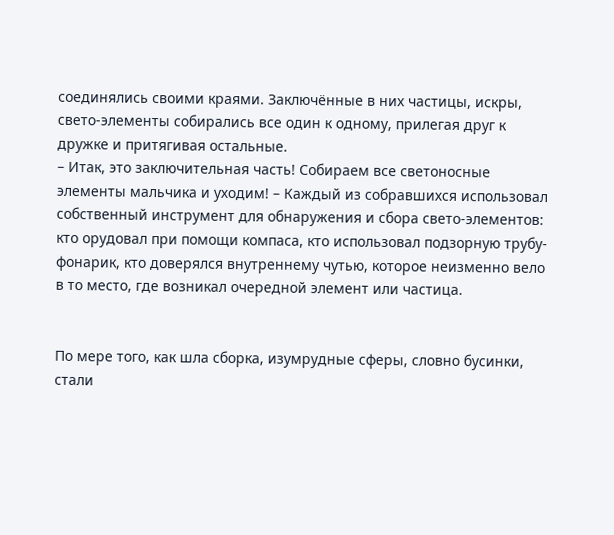соединялись своими краями. Заключённые в них частицы, искры, свето-элементы собирались все один к одному, прилегая друг к дружке и притягивая остальные.
– Итак, это заключительная часть! Собираем все светоносные элементы мальчика и уходим! – Каждый из собравшихся использовал собственный инструмент для обнаружения и сбора свето-элементов: кто орудовал при помощи компаса, кто использовал подзорную трубу-фонарик, кто доверялся внутреннему чутью, которое неизменно вело в то место, где возникал очередной элемент или частица.


По мере того, как шла сборка, изумрудные сферы, словно бусинки, стали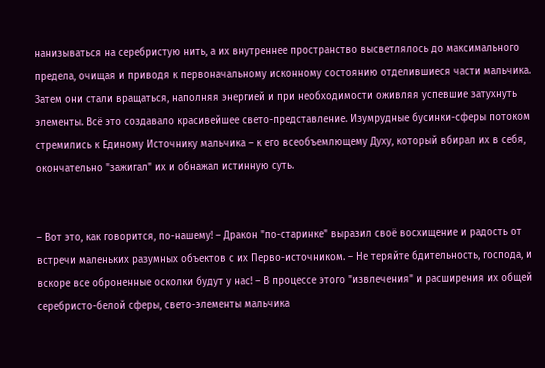нанизываться на серебристую нить, а их внутреннее пространство высветлялось до максимального предела, очищая и приводя к первоначальному исконному состоянию отделившиеся части мальчика. Затем они стали вращаться, наполняя энергией и при необходимости оживляя успевшие затухнуть элементы. Всё это создавало красивейшее свето-представление. Изумрудные бусинки-сферы потоком стремились к Единому Источнику мальчика – к его всеобъемлющему Духу, который вбирал их в себя, окончательно "зажигал" их и обнажал истинную суть.


– Вот это, как говорится, по-нашему! – Дракон "по-старинке" выразил своё восхищение и радость от встречи маленьких разумных объектов с их Перво-источником. – Не теряйте бдительность, господа, и вскоре все оброненные осколки будут у нас! – В процессе этого "извлечения" и расширения их общей серебристо-белой сферы, свето-элементы мальчика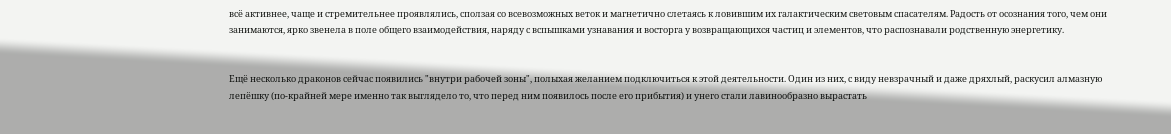всё активнее, чаще и стремительнее проявлялись, сползая со всевозможных веток и магнетично слетаясь к ловившим их галактическим световым спасателям. Радость от осознания того, чем они занимаются, ярко звенела в поле общего взаимодействия, наряду с вспышками узнавания и восторга у возвращающихся частиц и элементов, что распознавали родственную энергетику.


Ещё несколько драконов сейчас появились "внутри рабочей зоны", полыхая желанием подключиться к этой деятельности. Один из них, с виду невзрачный и даже дряхлый, раскусил алмазную лепёшку (по-крайней мере именно так выглядело то, что перед ним появилось после его прибытия) и унего стали лавинообразно вырастать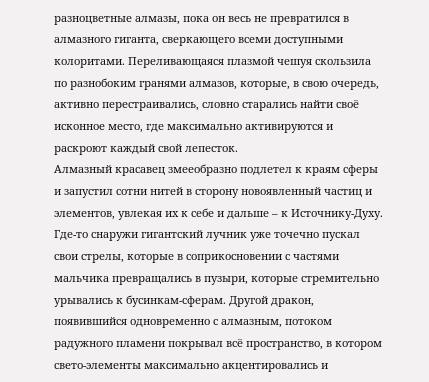разноцветные алмазы, пока он весь не превратился в алмазного гиганта, сверкающего всеми доступными колоритами. Переливающаяся плазмой чешуя скользила по разнобоким гранями алмазов, которые, в свою очередь, активно перестраивались, словно старались найти своё исконное место, где максимально активируются и раскроют каждый свой лепесток.
Алмазный красавец змееобразно подлетел к краям сферы и запустил сотни нитей в сторону новоявленный частиц и элементов, увлекая их к себе и дальше – к Источнику-Духу. Где-то снаружи гигантский лучник уже точечно пускал свои стрелы, которые в соприкосновении с частями мальчика превращались в пузыри, которые стремительно урывались к бусинкам-сферам. Другой дракон, появившийся одновременно с алмазным, потоком радужного пламени покрывал всё пространство, в котором свето-элементы максимально акцентировались и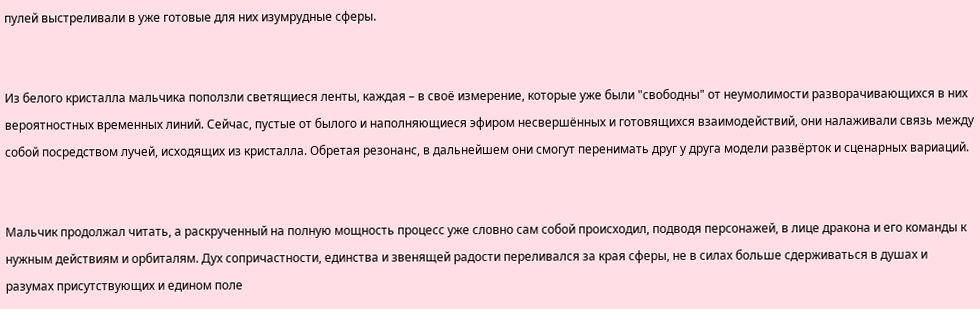пулей выстреливали в уже готовые для них изумрудные сферы.


Из белого кристалла мальчика поползли светящиеся ленты, каждая – в своё измерение, которые уже были "свободны" от неумолимости разворачивающихся в них вероятностных временных линий. Сейчас, пустые от былого и наполняющиеся эфиром несвершённых и готовящихся взаимодействий, они налаживали связь между собой посредством лучей, исходящих из кристалла. Обретая резонанс, в дальнейшем они смогут перенимать друг у друга модели развёрток и сценарных вариаций.


Мальчик продолжал читать, а раскрученный на полную мощность процесс уже словно сам собой происходил, подводя персонажей, в лице дракона и его команды к нужным действиям и орбиталям. Дух сопричастности, единства и звенящей радости переливался за края сферы, не в силах больше сдерживаться в душах и разумах присутствующих и едином поле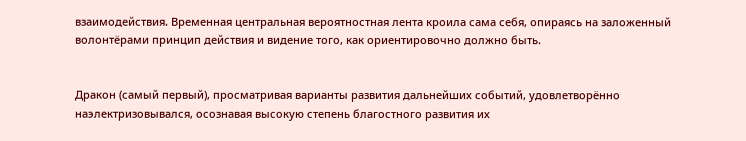взаимодействия. Временная центральная вероятностная лента кроила сама себя, опираясь на заложенный волонтёрами принцип действия и видение того, как ориентировочно должно быть.


Дракон (самый первый), просматривая варианты развития дальнейших событий, удовлетворённо наэлектризовывался, осознавая высокую степень благостного развития их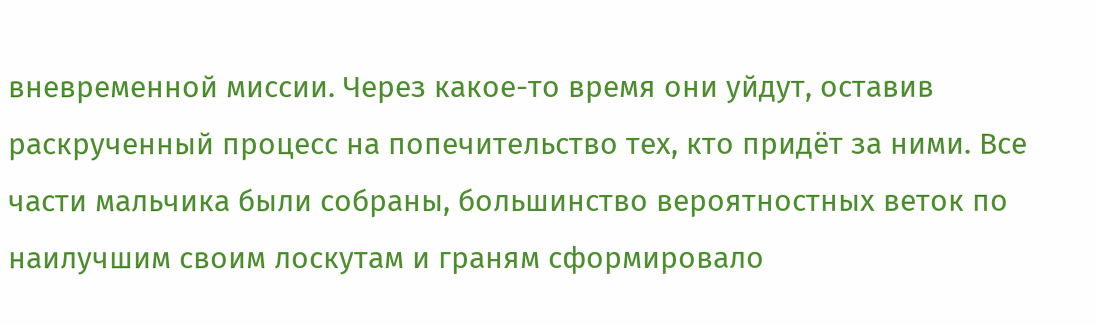вневременной миссии. Через какое-то время они уйдут, оставив раскрученный процесс на попечительство тех, кто придёт за ними. Все части мальчика были собраны, большинство вероятностных веток по наилучшим своим лоскутам и граням сформировало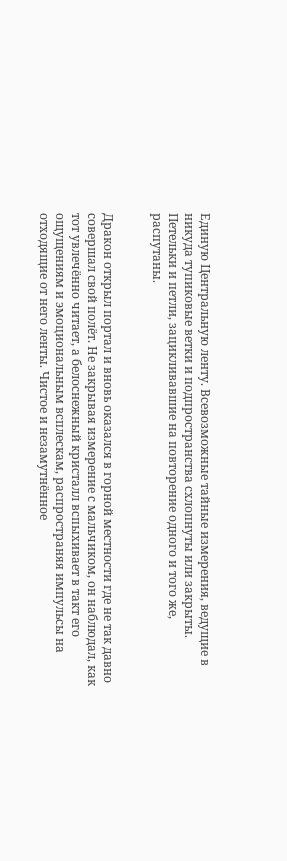Единую Центральную ленту. Всевозможные тайные измерения, ведущие в никуда тупиковые ветки и подпространства схлопнуты или закрыты. Петельки и петли, зацикливавшие на повторение одного и того же, распутаны.


Дракон открыл портал и вновь оказался в горной местности где не так давно совершал свой полёт. Не закрывая измерение с мальчиком, он наблюдал, как тот увлечённо читает, а белоснежный кристалл вспыхивает в такт его ощущениям и эмоциональным всплескам, распространяя импульсы на отходящие от него ленты. Чистое и незамутнённое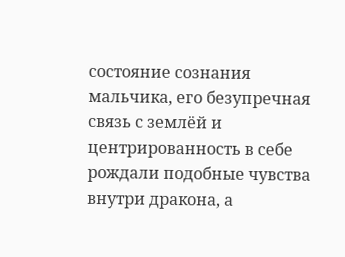состояние сознания мальчика, его безупречная связь с землёй и центрированность в себе рождали подобные чувства внутри дракона, а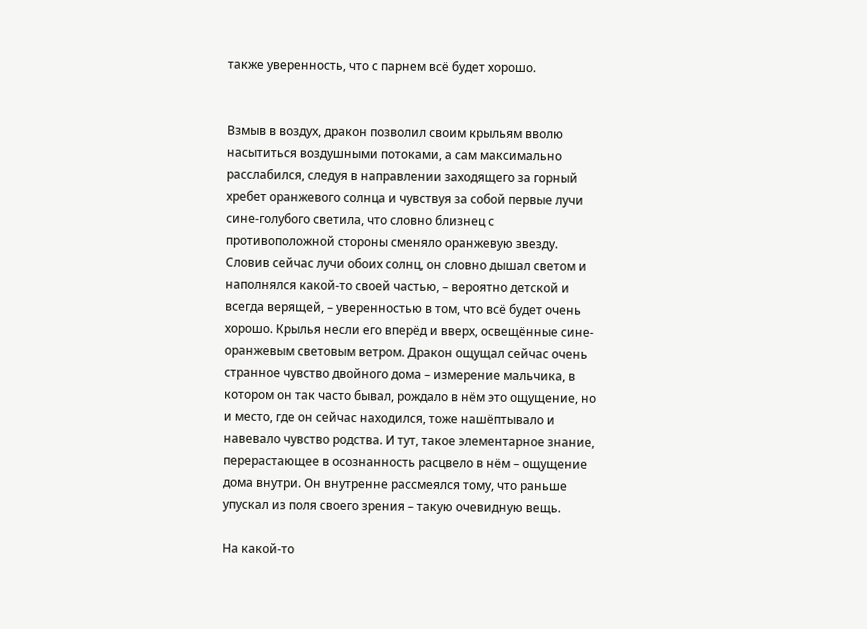также уверенность, что с парнем всё будет хорошо.


Взмыв в воздух, дракон позволил своим крыльям вволю насытиться воздушными потоками, а сам максимально расслабился, следуя в направлении заходящего за горный хребет оранжевого солнца и чувствуя за собой первые лучи сине-голубого светила, что словно близнец с противоположной стороны сменяло оранжевую звезду. Словив сейчас лучи обоих солнц, он словно дышал светом и наполнялся какой-то своей частью, – вероятно детской и всегда верящей, – уверенностью в том, что всё будет очень хорошо. Крылья несли его вперёд и вверх, освещённые сине-оранжевым световым ветром. Дракон ощущал сейчас очень странное чувство двойного дома – измерение мальчика, в котором он так часто бывал, рождало в нём это ощущение, но и место, где он сейчас находился, тоже нашёптывало и навевало чувство родства. И тут, такое элементарное знание, перерастающее в осознанность расцвело в нём – ощущение дома внутри. Он внутренне рассмеялся тому, что раньше упускал из поля своего зрения – такую очевидную вещь.

На какой-то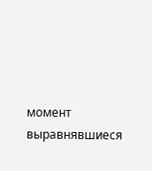момент выравнявшиеся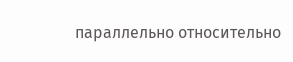параллельно относительно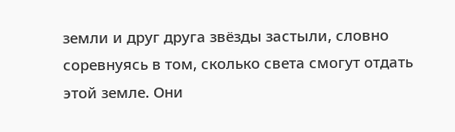земли и друг друга звёзды застыли, словно соревнуясь в том, сколько света смогут отдать этой земле. Они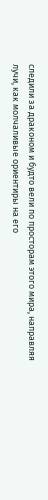следили за драконом и будто вели по просторам этого мира, направляя лучи, как молчаливые ориентиры на его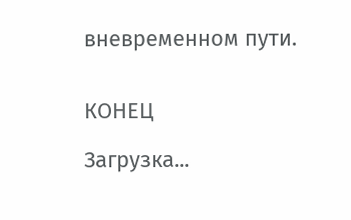вневременном пути.


КОНЕЦ

Загрузка...